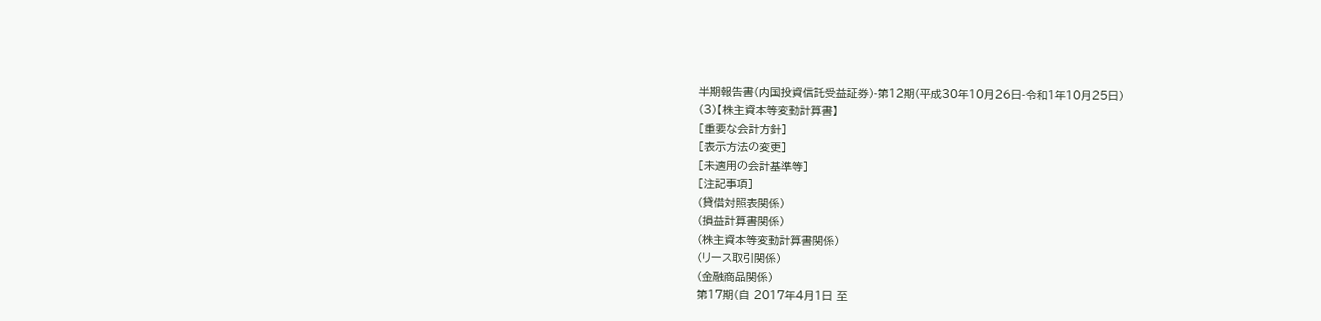半期報告書(内国投資信託受益証券)-第12期(平成30年10月26日-令和1年10月25日)
(3)【株主資本等変動計算書】
[重要な会計方針]
[表示方法の変更]
[未適用の会計基準等]
[注記事項]
(貸借対照表関係)
(損益計算書関係)
(株主資本等変動計算書関係)
(リース取引関係)
(金融商品関係)
第17期(自 2017年4月1日 至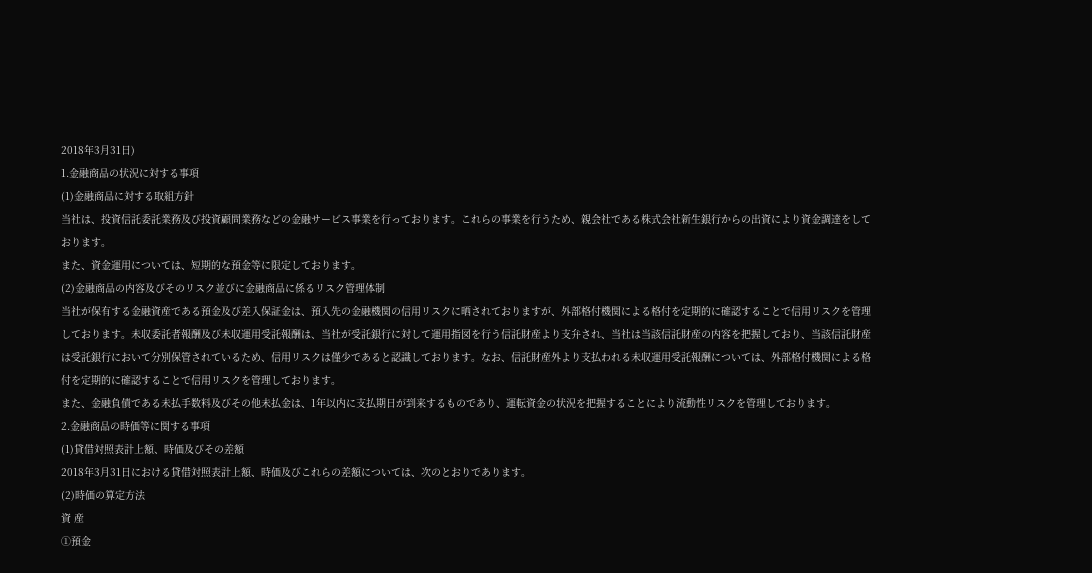2018年3月31日)
1.金融商品の状況に対する事項
(1)金融商品に対する取組方針
当社は、投資信託委託業務及び投資顧問業務などの金融サービス事業を行っております。これらの事業を行うため、親会社である株式会社新生銀行からの出資により資金調達をしております。
また、資金運用については、短期的な預金等に限定しております。
(2)金融商品の内容及びそのリスク並びに金融商品に係るリスク管理体制
当社が保有する金融資産である預金及び差入保証金は、預入先の金融機関の信用リスクに晒されておりますが、外部格付機関による格付を定期的に確認することで信用リスクを管理しております。未収委託者報酬及び未収運用受託報酬は、当社が受託銀行に対して運用指図を行う信託財産より支弁され、当社は当該信託財産の内容を把握しており、当該信託財産は受託銀行において分別保管されているため、信用リスクは僅少であると認識しております。なお、信託財産外より支払われる未収運用受託報酬については、外部格付機関による格付を定期的に確認することで信用リスクを管理しております。
また、金融負債である未払手数料及びその他未払金は、1年以内に支払期日が到来するものであり、運転資金の状況を把握することにより流動性リスクを管理しております。
2.金融商品の時価等に関する事項
(1)貸借対照表計上額、時価及びその差額
2018年3月31日における貸借対照表計上額、時価及びこれらの差額については、次のとおりであります。
(2)時価の算定方法
資 産
①預金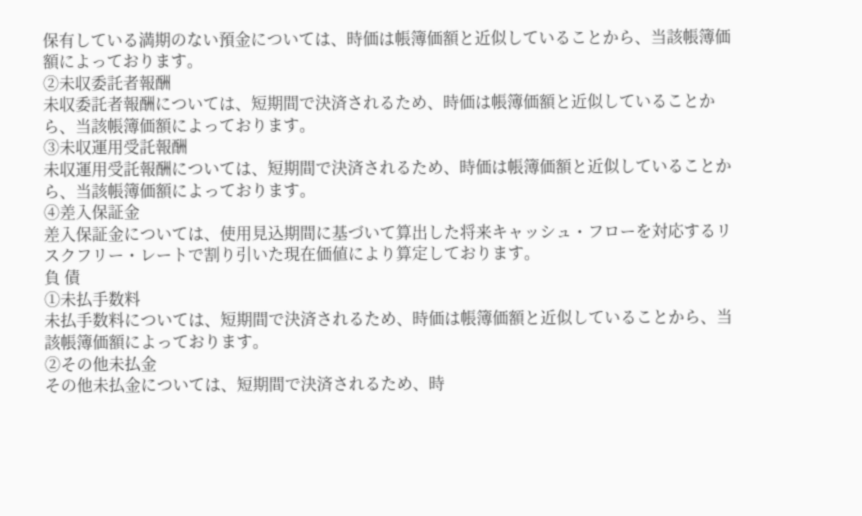保有している満期のない預金については、時価は帳簿価額と近似していることから、当該帳簿価額によっております。
②未収委託者報酬
未収委託者報酬については、短期間で決済されるため、時価は帳簿価額と近似していることから、当該帳簿価額によっております。
③未収運用受託報酬
未収運用受託報酬については、短期間で決済されるため、時価は帳簿価額と近似していることから、当該帳簿価額によっております。
④差入保証金
差入保証金については、使用見込期間に基づいて算出した将来キャッシュ・フローを対応するリスクフリー・レートで割り引いた現在価値により算定しております。
負 債
①未払手数料
未払手数料については、短期間で決済されるため、時価は帳簿価額と近似していることから、当該帳簿価額によっております。
②その他未払金
その他未払金については、短期間で決済されるため、時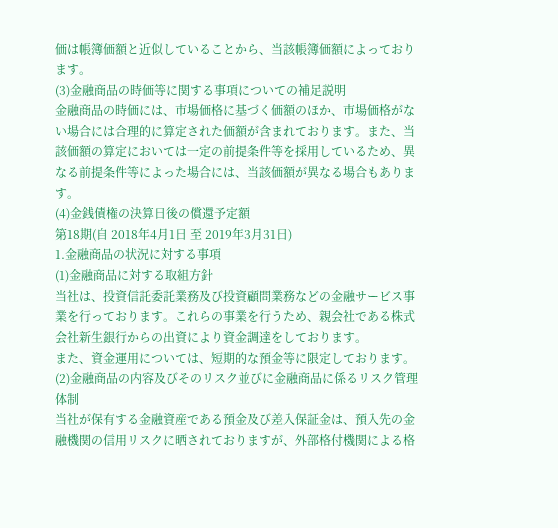価は帳簿価額と近似していることから、当該帳簿価額によっております。
(3)金融商品の時価等に関する事項についての補足説明
金融商品の時価には、市場価格に基づく価額のほか、市場価格がない場合には合理的に算定された価額が含まれております。また、当該価額の算定においては一定の前提条件等を採用しているため、異なる前提条件等によった場合には、当該価額が異なる場合もあります。
(4)金銭債権の決算日後の償還予定額
第18期(自 2018年4月1日 至 2019年3月31日)
1.金融商品の状況に対する事項
(1)金融商品に対する取組方針
当社は、投資信託委託業務及び投資顧問業務などの金融サービス事業を行っております。これらの事業を行うため、親会社である株式会社新生銀行からの出資により資金調達をしております。
また、資金運用については、短期的な預金等に限定しております。
(2)金融商品の内容及びそのリスク並びに金融商品に係るリスク管理体制
当社が保有する金融資産である預金及び差入保証金は、預入先の金融機関の信用リスクに晒されておりますが、外部格付機関による格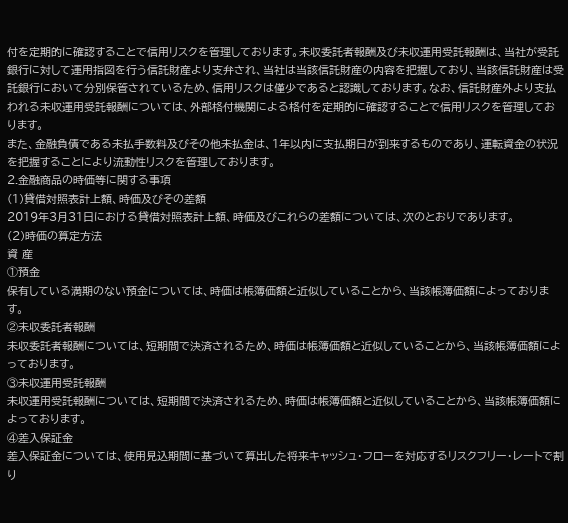付を定期的に確認することで信用リスクを管理しております。未収委託者報酬及び未収運用受託報酬は、当社が受託銀行に対して運用指図を行う信託財産より支弁され、当社は当該信託財産の内容を把握しており、当該信託財産は受託銀行において分別保管されているため、信用リスクは僅少であると認識しております。なお、信託財産外より支払われる未収運用受託報酬については、外部格付機関による格付を定期的に確認することで信用リスクを管理しております。
また、金融負債である未払手数料及びその他未払金は、1年以内に支払期日が到来するものであり、運転資金の状況を把握することにより流動性リスクを管理しております。
2.金融商品の時価等に関する事項
(1)貸借対照表計上額、時価及びその差額
2019年3月31日における貸借対照表計上額、時価及びこれらの差額については、次のとおりであります。
(2)時価の算定方法
資 産
①預金
保有している満期のない預金については、時価は帳簿価額と近似していることから、当該帳簿価額によっております。
②未収委託者報酬
未収委託者報酬については、短期間で決済されるため、時価は帳簿価額と近似していることから、当該帳簿価額によっております。
③未収運用受託報酬
未収運用受託報酬については、短期間で決済されるため、時価は帳簿価額と近似していることから、当該帳簿価額によっております。
④差入保証金
差入保証金については、使用見込期間に基づいて算出した将来キャッシュ・フローを対応するリスクフリー・レートで割り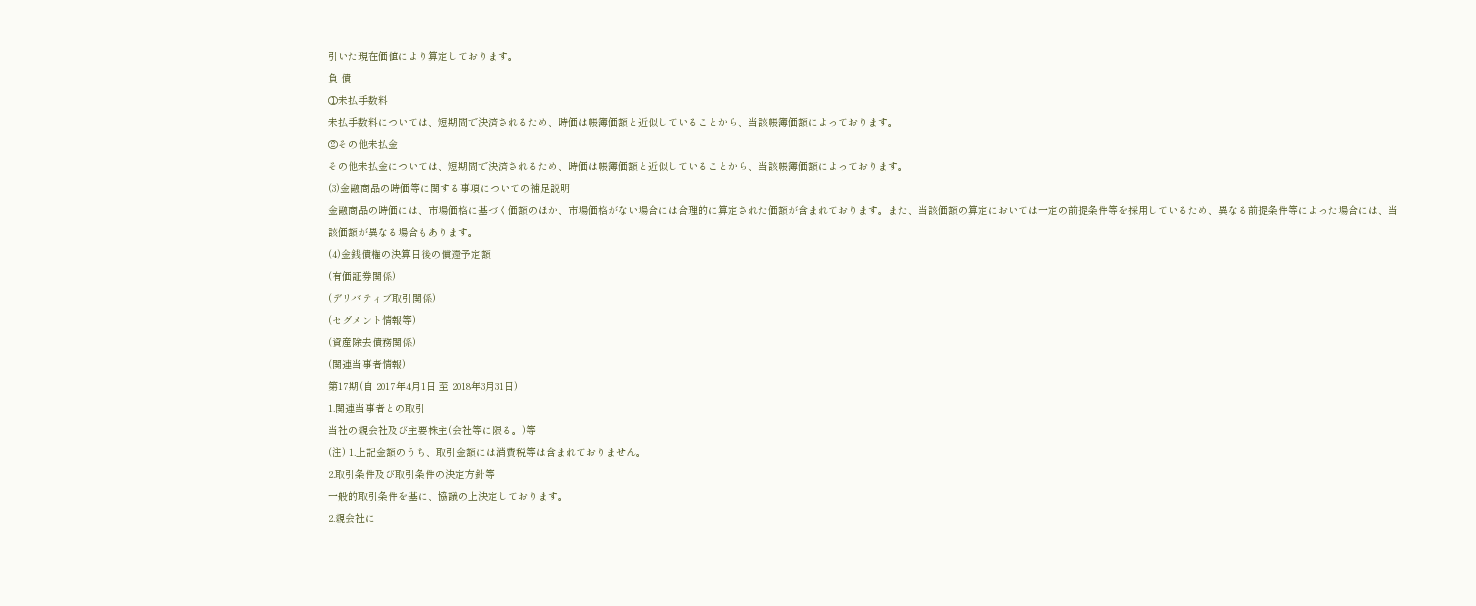引いた現在価値により算定しております。
負 債
①未払手数料
未払手数料については、短期間で決済されるため、時価は帳簿価額と近似していることから、当該帳簿価額によっております。
②その他未払金
その他未払金については、短期間で決済されるため、時価は帳簿価額と近似していることから、当該帳簿価額によっております。
(3)金融商品の時価等に関する事項についての補足説明
金融商品の時価には、市場価格に基づく価額のほか、市場価格がない場合には合理的に算定された価額が含まれております。また、当該価額の算定においては一定の前提条件等を採用しているため、異なる前提条件等によった場合には、当該価額が異なる場合もあります。
(4)金銭債権の決算日後の償還予定額
(有価証券関係)
(デリバティブ取引関係)
(セグメント情報等)
(資産除去債務関係)
(関連当事者情報)
第17期(自 2017年4月1日 至 2018年3月31日)
1.関連当事者との取引
当社の親会社及び主要株主(会社等に限る。)等
(注) 1.上記金額のうち、取引金額には消費税等は含まれておりません。
2.取引条件及び取引条件の決定方針等
一般的取引条件を基に、協議の上決定しております。
2.親会社に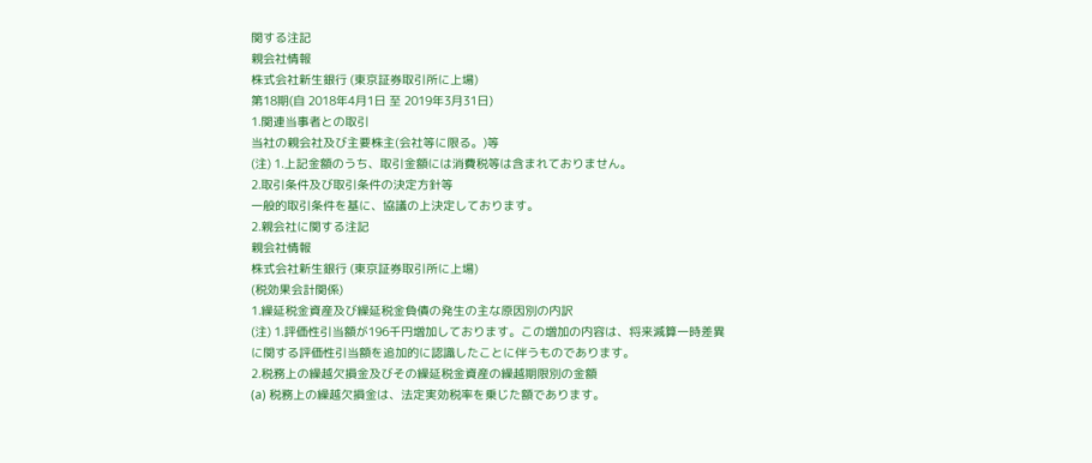関する注記
親会社情報
株式会社新生銀行 (東京証券取引所に上場)
第18期(自 2018年4月1日 至 2019年3月31日)
1.関連当事者との取引
当社の親会社及び主要株主(会社等に限る。)等
(注) 1.上記金額のうち、取引金額には消費税等は含まれておりません。
2.取引条件及び取引条件の決定方針等
一般的取引条件を基に、協議の上決定しております。
2.親会社に関する注記
親会社情報
株式会社新生銀行 (東京証券取引所に上場)
(税効果会計関係)
1.繰延税金資産及び繰延税金負債の発生の主な原因別の内訳
(注) 1.評価性引当額が196千円増加しております。この増加の内容は、将来減算一時差異
に関する評価性引当額を追加的に認識したことに伴うものであります。
2.税務上の繰越欠損金及びその繰延税金資産の繰越期限別の金額
(a) 税務上の繰越欠損金は、法定実効税率を乗じた額であります。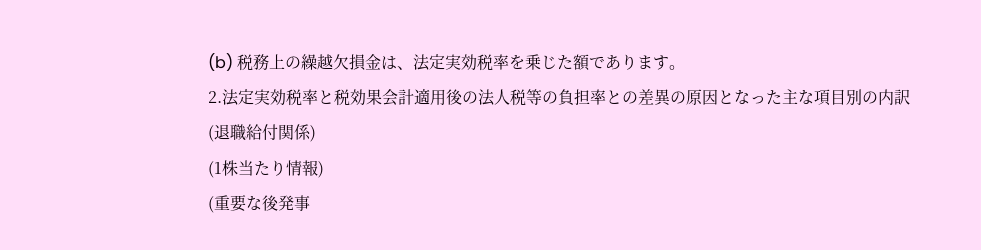(b) 税務上の繰越欠損金は、法定実効税率を乗じた額であります。
2.法定実効税率と税効果会計適用後の法人税等の負担率との差異の原因となった主な項目別の内訳
(退職給付関係)
(1株当たり情報)
(重要な後発事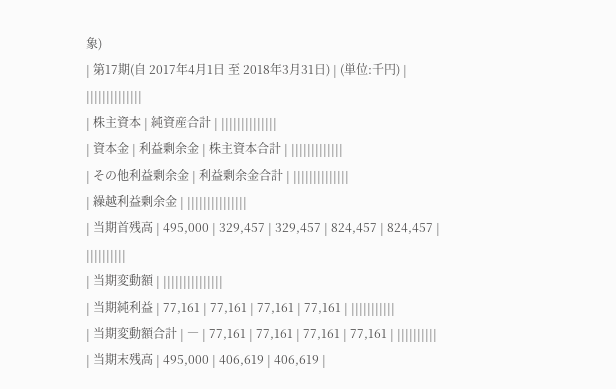象)
| 第17期(自 2017年4月1日 至 2018年3月31日) | (単位:千円) | ||||||||||||||
| 株主資本 | 純資産合計 | ||||||||||||||
| 資本金 | 利益剰余金 | 株主資本合計 | |||||||||||||
| その他利益剰余金 | 利益剰余金合計 | ||||||||||||||
| 繰越利益剰余金 | |||||||||||||||
| 当期首残高 | 495,000 | 329,457 | 329,457 | 824,457 | 824,457 | ||||||||||
| 当期変動額 | |||||||||||||||
| 当期純利益 | 77,161 | 77,161 | 77,161 | 77,161 | |||||||||||
| 当期変動額合計 | ― | 77,161 | 77,161 | 77,161 | 77,161 | ||||||||||
| 当期末残高 | 495,000 | 406,619 | 406,619 |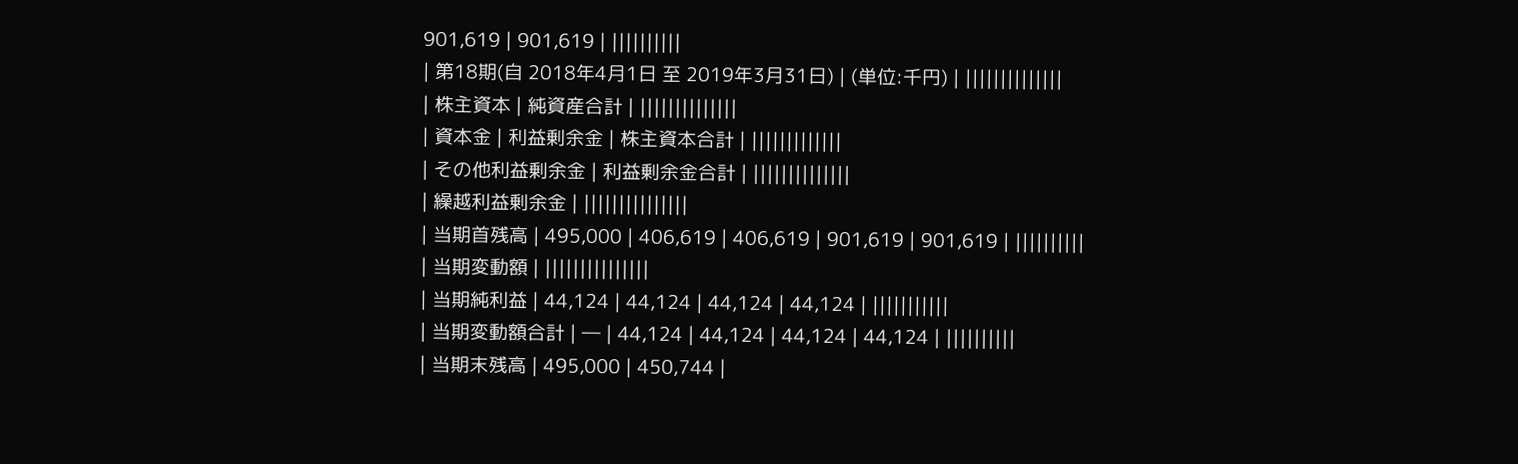901,619 | 901,619 | ||||||||||
| 第18期(自 2018年4月1日 至 2019年3月31日) | (単位:千円) | ||||||||||||||
| 株主資本 | 純資産合計 | ||||||||||||||
| 資本金 | 利益剰余金 | 株主資本合計 | |||||||||||||
| その他利益剰余金 | 利益剰余金合計 | ||||||||||||||
| 繰越利益剰余金 | |||||||||||||||
| 当期首残高 | 495,000 | 406,619 | 406,619 | 901,619 | 901,619 | ||||||||||
| 当期変動額 | |||||||||||||||
| 当期純利益 | 44,124 | 44,124 | 44,124 | 44,124 | |||||||||||
| 当期変動額合計 | ― | 44,124 | 44,124 | 44,124 | 44,124 | ||||||||||
| 当期末残高 | 495,000 | 450,744 |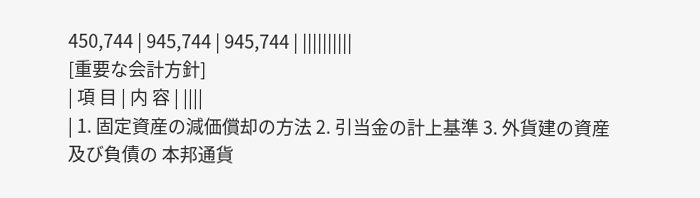450,744 | 945,744 | 945,744 | ||||||||||
[重要な会計方針]
| 項 目 | 内 容 | ||||
| 1. 固定資産の減価償却の方法 2. 引当金の計上基準 3. 外貨建の資産及び負債の 本邦通貨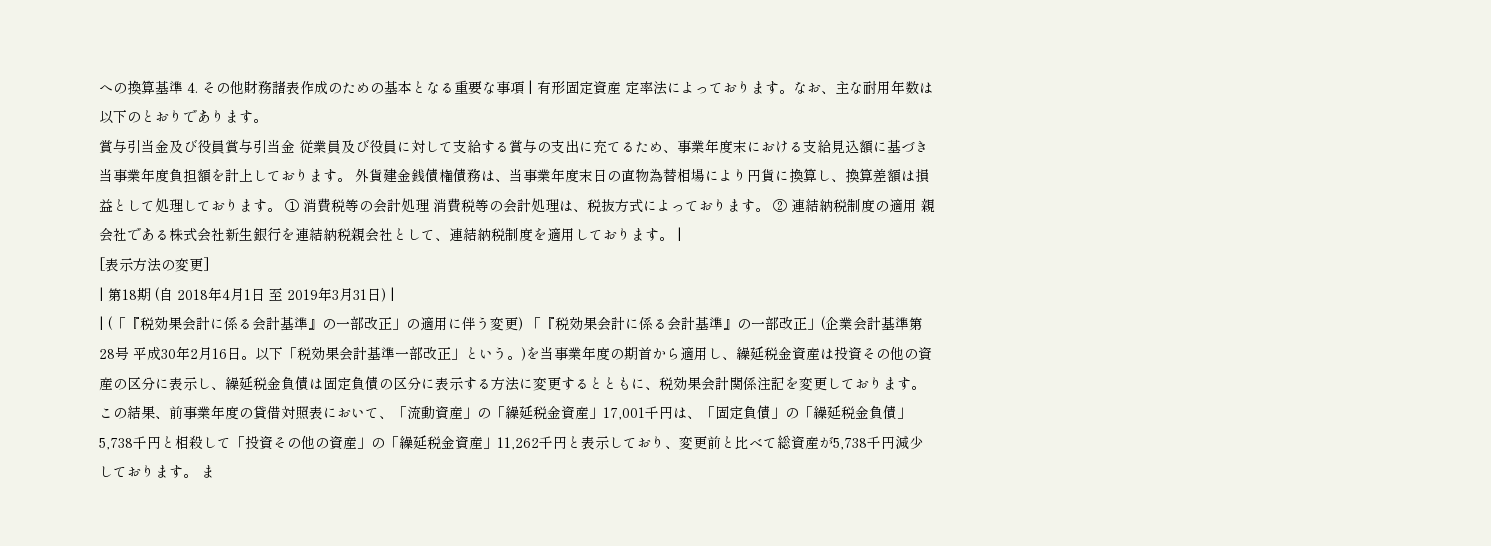への換算基準 4. その他財務諸表作成のための基本となる重要な事項 | 有形固定資産 定率法によっております。なお、主な耐用年数は以下のとおりであります。
賞与引当金及び役員賞与引当金 従業員及び役員に対して支給する賞与の支出に充てるため、事業年度末における支給見込額に基づき当事業年度負担額を計上しております。 外貨建金銭債権債務は、当事業年度末日の直物為替相場により円貨に換算し、換算差額は損益として処理しております。 ① 消費税等の会計処理 消費税等の会計処理は、税抜方式によっております。 ② 連結納税制度の適用 親会社である株式会社新生銀行を連結納税親会社として、連結納税制度を適用しております。 |
[表示方法の変更]
| 第18期 (自 2018年4月1日 至 2019年3月31日) |
| (「『税効果会計に係る会計基準』の一部改正」の適用に伴う変更) 「『税効果会計に係る会計基準』の一部改正」(企業会計基準第28号 平成30年2月16日。以下「税効果会計基準一部改正」という。)を当事業年度の期首から適用し、繰延税金資産は投資その他の資産の区分に表示し、繰延税金負債は固定負債の区分に表示する方法に変更するとともに、税効果会計関係注記を変更しております。 この結果、前事業年度の貸借対照表において、「流動資産」の「繰延税金資産」17,001千円は、「固定負債」の「繰延税金負債」5,738千円と相殺して「投資その他の資産」の「繰延税金資産」11,262千円と表示しており、変更前と比べて総資産が5,738千円減少しております。 ま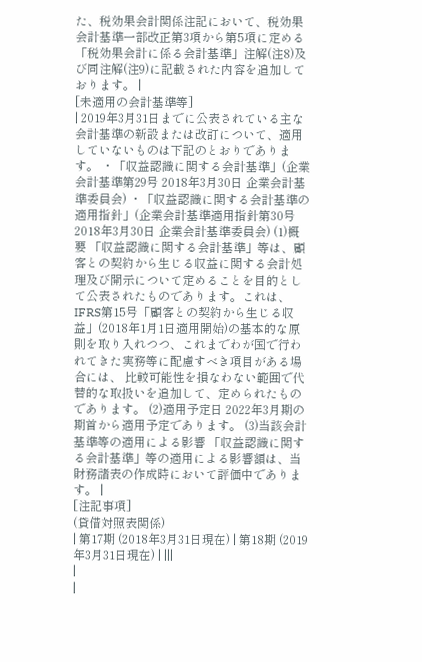た、税効果会計関係注記において、税効果会計基準一部改正第3項から第5項に定める「税効果会計に係る会計基準」注解(注8)及び同注解(注9)に記載された内容を追加しております。 |
[未適用の会計基準等]
| 2019年3月31日までに公表されている主な会計基準の新設または改訂について、適用していないものは下記のとおりであります。 ・「収益認識に関する会計基準」(企業会計基準第29号 2018年3月30日 企業会計基準委員会) ・「収益認識に関する会計基準の適用指針」(企業会計基準適用指針第30号 2018年3月30日 企業会計基準委員会) (1)概要 「収益認識に関する会計基準」等は、顧客との契約から生じる収益に関する会計処理及び開示について定めることを目的として公表されたものであります。これは、IFRS第15号「顧客との契約から生じる収益」(2018年1月1日適用開始)の基本的な原則を取り入れつつ、これまでわが国で行われてきた実務等に配慮すべき項目がある場合には、 比較可能性を損なわない範囲で代替的な取扱いを追加して、定められたものであります。 (2)適用予定日 2022年3月期の期首から適用予定であります。 (3)当該会計基準等の適用による影響 「収益認識に関する会計基準」等の適用による影響額は、当財務諸表の作成時において評価中であります。 |
[注記事項]
(貸借対照表関係)
| 第17期 (2018年3月31日現在) | 第18期 (2019年3月31日現在) | |||
|
|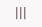|||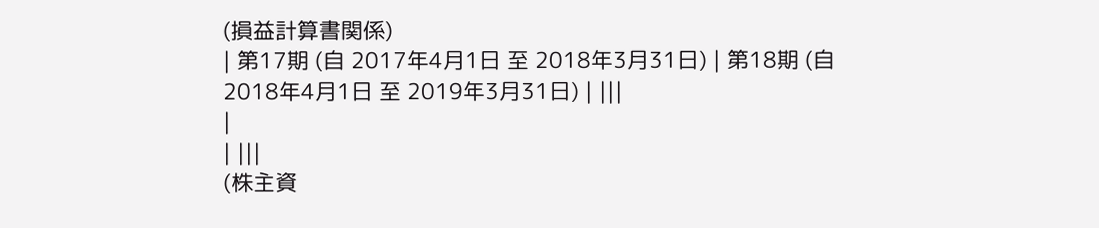(損益計算書関係)
| 第17期 (自 2017年4月1日 至 2018年3月31日) | 第18期 (自 2018年4月1日 至 2019年3月31日) | |||
|
| |||
(株主資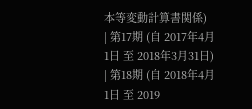本等変動計算書関係)
| 第17期 (自 2017年4月1日 至 2018年3月31日) | 第18期 (自 2018年4月1日 至 2019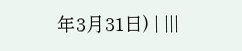年3月31日) | |||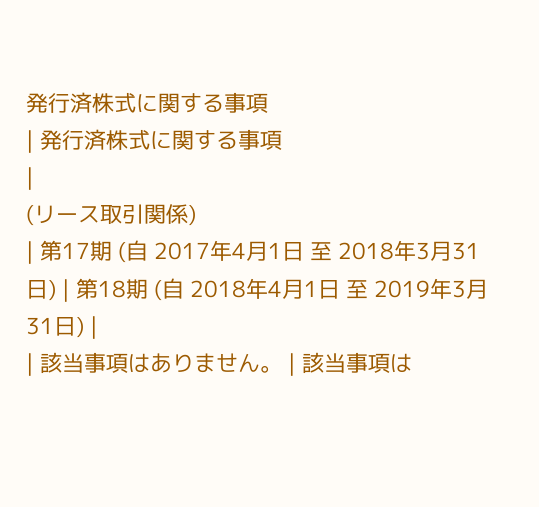発行済株式に関する事項
| 発行済株式に関する事項
|
(リース取引関係)
| 第17期 (自 2017年4月1日 至 2018年3月31日) | 第18期 (自 2018年4月1日 至 2019年3月31日) |
| 該当事項はありません。 | 該当事項は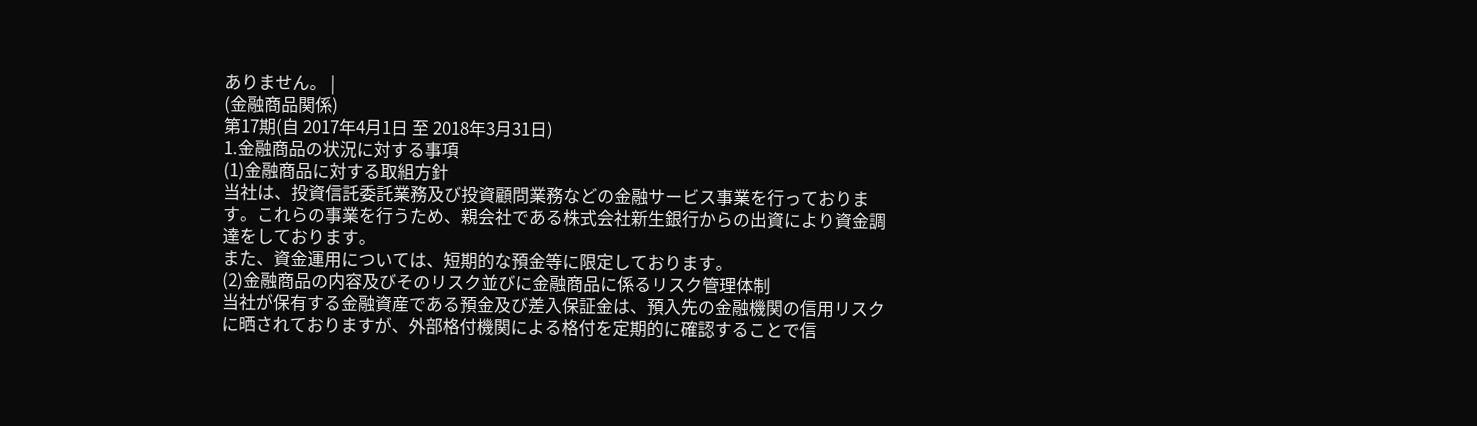ありません。 |
(金融商品関係)
第17期(自 2017年4月1日 至 2018年3月31日)
1.金融商品の状況に対する事項
(1)金融商品に対する取組方針
当社は、投資信託委託業務及び投資顧問業務などの金融サービス事業を行っております。これらの事業を行うため、親会社である株式会社新生銀行からの出資により資金調達をしております。
また、資金運用については、短期的な預金等に限定しております。
(2)金融商品の内容及びそのリスク並びに金融商品に係るリスク管理体制
当社が保有する金融資産である預金及び差入保証金は、預入先の金融機関の信用リスクに晒されておりますが、外部格付機関による格付を定期的に確認することで信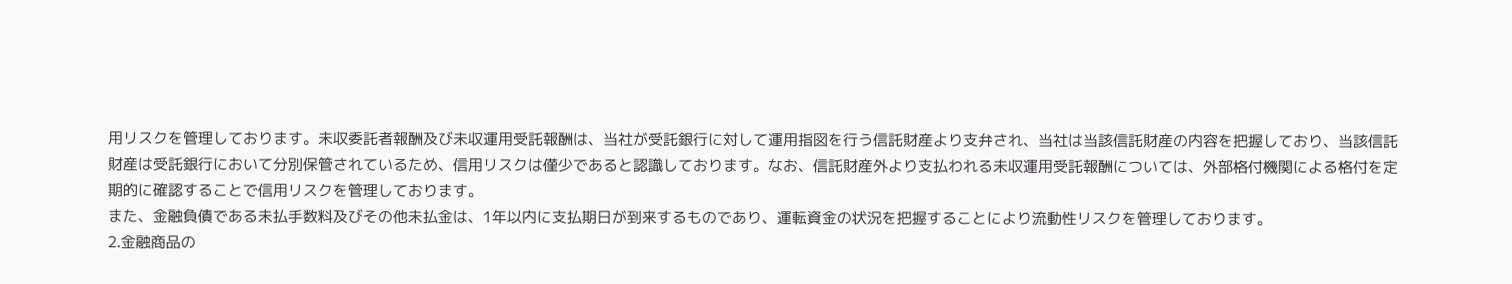用リスクを管理しております。未収委託者報酬及び未収運用受託報酬は、当社が受託銀行に対して運用指図を行う信託財産より支弁され、当社は当該信託財産の内容を把握しており、当該信託財産は受託銀行において分別保管されているため、信用リスクは僅少であると認識しております。なお、信託財産外より支払われる未収運用受託報酬については、外部格付機関による格付を定期的に確認することで信用リスクを管理しております。
また、金融負債である未払手数料及びその他未払金は、1年以内に支払期日が到来するものであり、運転資金の状況を把握することにより流動性リスクを管理しております。
2.金融商品の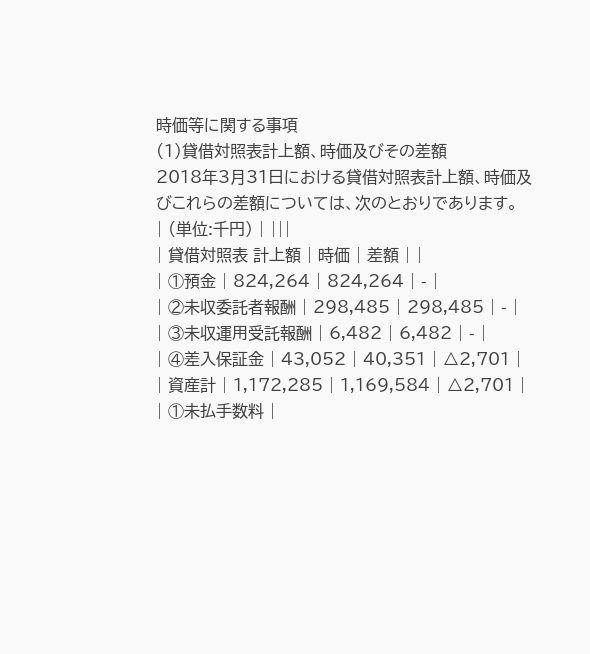時価等に関する事項
(1)貸借対照表計上額、時価及びその差額
2018年3月31日における貸借対照表計上額、時価及びこれらの差額については、次のとおりであります。
| (単位:千円) | |||
| 貸借対照表 計上額 | 時価 | 差額 | |
| ①預金 | 824,264 | 824,264 | - |
| ②未収委託者報酬 | 298,485 | 298,485 | - |
| ③未収運用受託報酬 | 6,482 | 6,482 | - |
| ④差入保証金 | 43,052 | 40,351 | △2,701 |
| 資産計 | 1,172,285 | 1,169,584 | △2,701 |
| ①未払手数料 |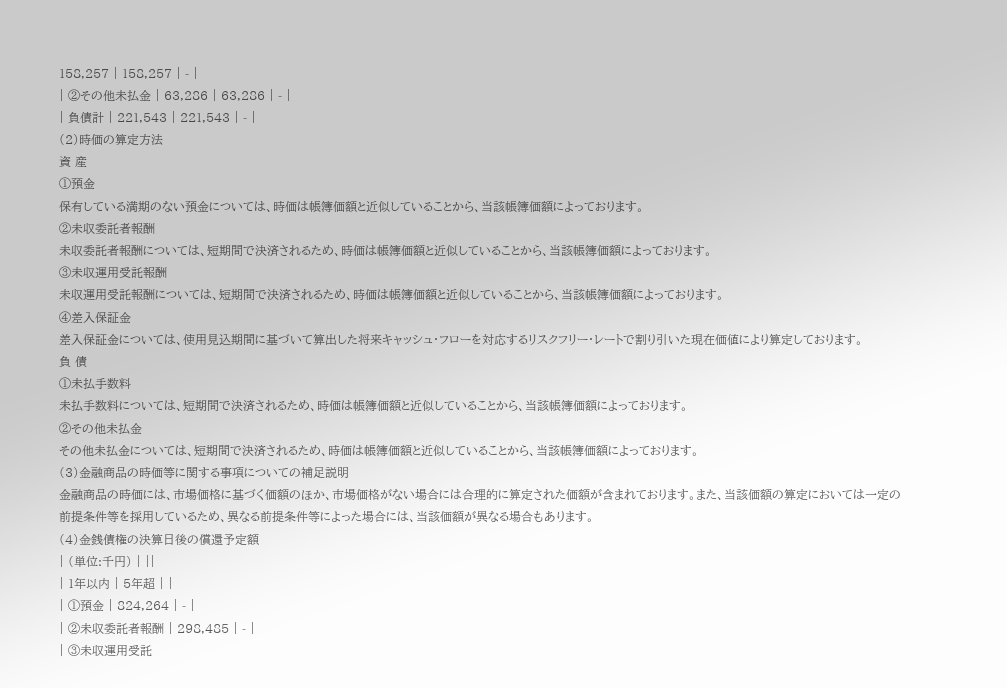158,257 | 158,257 | - |
| ②その他未払金 | 63,286 | 63,286 | - |
| 負債計 | 221,543 | 221,543 | - |
(2)時価の算定方法
資 産
①預金
保有している満期のない預金については、時価は帳簿価額と近似していることから、当該帳簿価額によっております。
②未収委託者報酬
未収委託者報酬については、短期間で決済されるため、時価は帳簿価額と近似していることから、当該帳簿価額によっております。
③未収運用受託報酬
未収運用受託報酬については、短期間で決済されるため、時価は帳簿価額と近似していることから、当該帳簿価額によっております。
④差入保証金
差入保証金については、使用見込期間に基づいて算出した将来キャッシュ・フローを対応するリスクフリー・レートで割り引いた現在価値により算定しております。
負 債
①未払手数料
未払手数料については、短期間で決済されるため、時価は帳簿価額と近似していることから、当該帳簿価額によっております。
②その他未払金
その他未払金については、短期間で決済されるため、時価は帳簿価額と近似していることから、当該帳簿価額によっております。
(3)金融商品の時価等に関する事項についての補足説明
金融商品の時価には、市場価格に基づく価額のほか、市場価格がない場合には合理的に算定された価額が含まれております。また、当該価額の算定においては一定の前提条件等を採用しているため、異なる前提条件等によった場合には、当該価額が異なる場合もあります。
(4)金銭債権の決算日後の償還予定額
| (単位:千円) | ||
| 1年以内 | 5年超 | |
| ①預金 | 824,264 | - |
| ②未収委託者報酬 | 298,485 | - |
| ③未収運用受託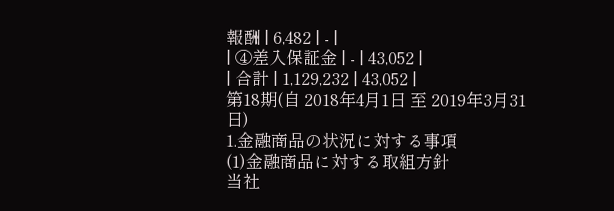報酬 | 6,482 | - |
| ④差入保証金 | - | 43,052 |
| 合計 | 1,129,232 | 43,052 |
第18期(自 2018年4月1日 至 2019年3月31日)
1.金融商品の状況に対する事項
(1)金融商品に対する取組方針
当社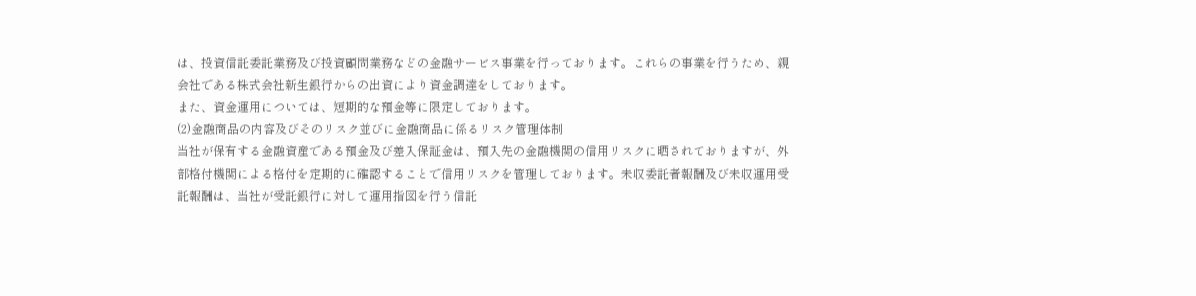は、投資信託委託業務及び投資顧問業務などの金融サービス事業を行っております。これらの事業を行うため、親会社である株式会社新生銀行からの出資により資金調達をしております。
また、資金運用については、短期的な預金等に限定しております。
(2)金融商品の内容及びそのリスク並びに金融商品に係るリスク管理体制
当社が保有する金融資産である預金及び差入保証金は、預入先の金融機関の信用リスクに晒されておりますが、外部格付機関による格付を定期的に確認することで信用リスクを管理しております。未収委託者報酬及び未収運用受託報酬は、当社が受託銀行に対して運用指図を行う信託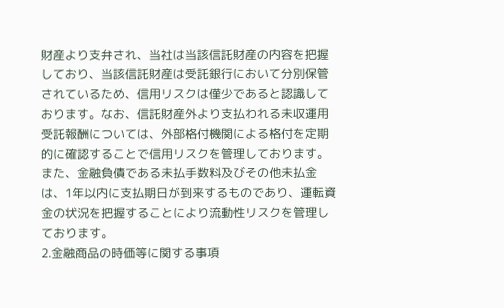財産より支弁され、当社は当該信託財産の内容を把握しており、当該信託財産は受託銀行において分別保管されているため、信用リスクは僅少であると認識しております。なお、信託財産外より支払われる未収運用受託報酬については、外部格付機関による格付を定期的に確認することで信用リスクを管理しております。
また、金融負債である未払手数料及びその他未払金は、1年以内に支払期日が到来するものであり、運転資金の状況を把握することにより流動性リスクを管理しております。
2.金融商品の時価等に関する事項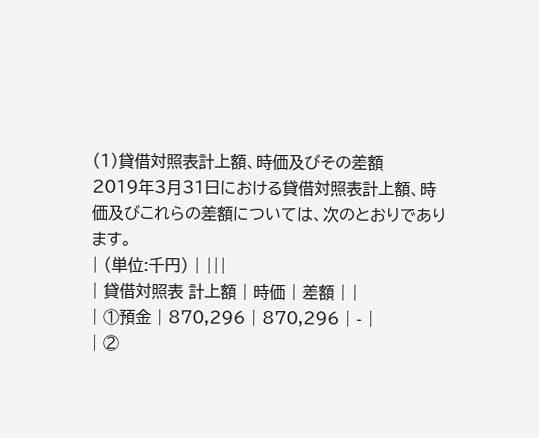(1)貸借対照表計上額、時価及びその差額
2019年3月31日における貸借対照表計上額、時価及びこれらの差額については、次のとおりであります。
| (単位:千円) | |||
| 貸借対照表 計上額 | 時価 | 差額 | |
| ①預金 | 870,296 | 870,296 | - |
| ②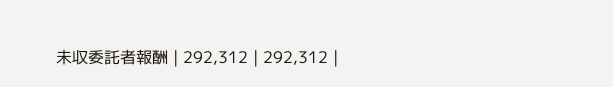未収委託者報酬 | 292,312 | 292,312 |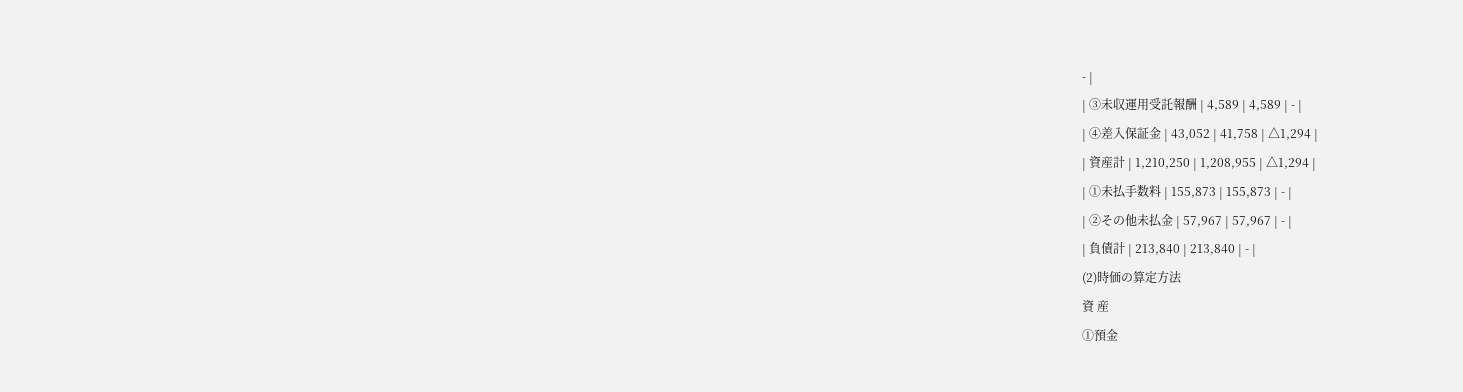- |
| ③未収運用受託報酬 | 4,589 | 4,589 | - |
| ④差入保証金 | 43,052 | 41,758 | △1,294 |
| 資産計 | 1,210,250 | 1,208,955 | △1,294 |
| ①未払手数料 | 155,873 | 155,873 | - |
| ②その他未払金 | 57,967 | 57,967 | - |
| 負債計 | 213,840 | 213,840 | - |
(2)時価の算定方法
資 産
①預金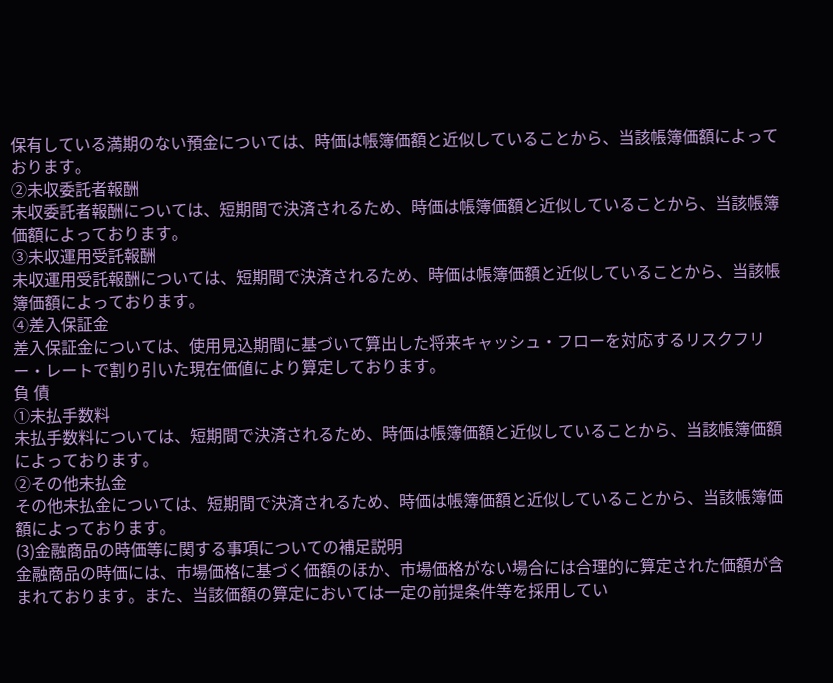保有している満期のない預金については、時価は帳簿価額と近似していることから、当該帳簿価額によっております。
②未収委託者報酬
未収委託者報酬については、短期間で決済されるため、時価は帳簿価額と近似していることから、当該帳簿価額によっております。
③未収運用受託報酬
未収運用受託報酬については、短期間で決済されるため、時価は帳簿価額と近似していることから、当該帳簿価額によっております。
④差入保証金
差入保証金については、使用見込期間に基づいて算出した将来キャッシュ・フローを対応するリスクフリー・レートで割り引いた現在価値により算定しております。
負 債
①未払手数料
未払手数料については、短期間で決済されるため、時価は帳簿価額と近似していることから、当該帳簿価額によっております。
②その他未払金
その他未払金については、短期間で決済されるため、時価は帳簿価額と近似していることから、当該帳簿価額によっております。
(3)金融商品の時価等に関する事項についての補足説明
金融商品の時価には、市場価格に基づく価額のほか、市場価格がない場合には合理的に算定された価額が含まれております。また、当該価額の算定においては一定の前提条件等を採用してい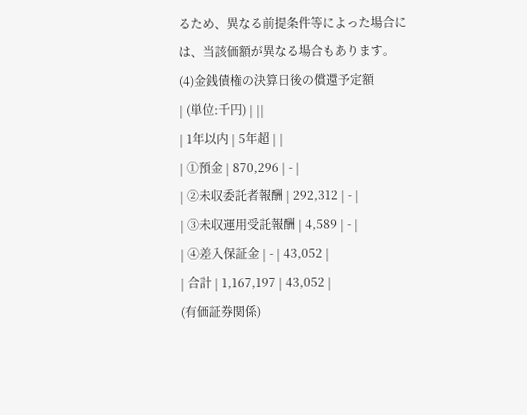るため、異なる前提条件等によった場合には、当該価額が異なる場合もあります。
(4)金銭債権の決算日後の償還予定額
| (単位:千円) | ||
| 1年以内 | 5年超 | |
| ①預金 | 870,296 | - |
| ②未収委託者報酬 | 292,312 | - |
| ③未収運用受託報酬 | 4,589 | - |
| ④差入保証金 | - | 43,052 |
| 合計 | 1,167,197 | 43,052 |
(有価証券関係)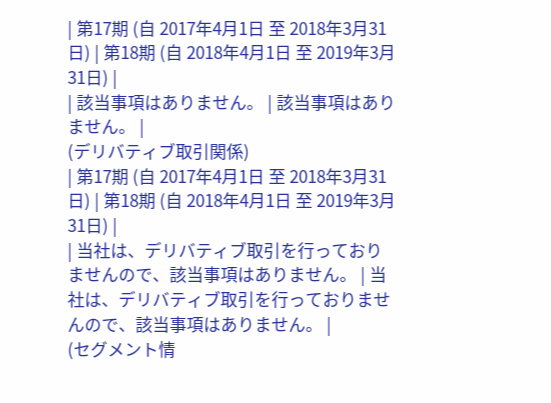| 第17期 (自 2017年4月1日 至 2018年3月31日) | 第18期 (自 2018年4月1日 至 2019年3月31日) |
| 該当事項はありません。 | 該当事項はありません。 |
(デリバティブ取引関係)
| 第17期 (自 2017年4月1日 至 2018年3月31日) | 第18期 (自 2018年4月1日 至 2019年3月31日) |
| 当社は、デリバティブ取引を行っておりませんので、該当事項はありません。 | 当社は、デリバティブ取引を行っておりませんので、該当事項はありません。 |
(セグメント情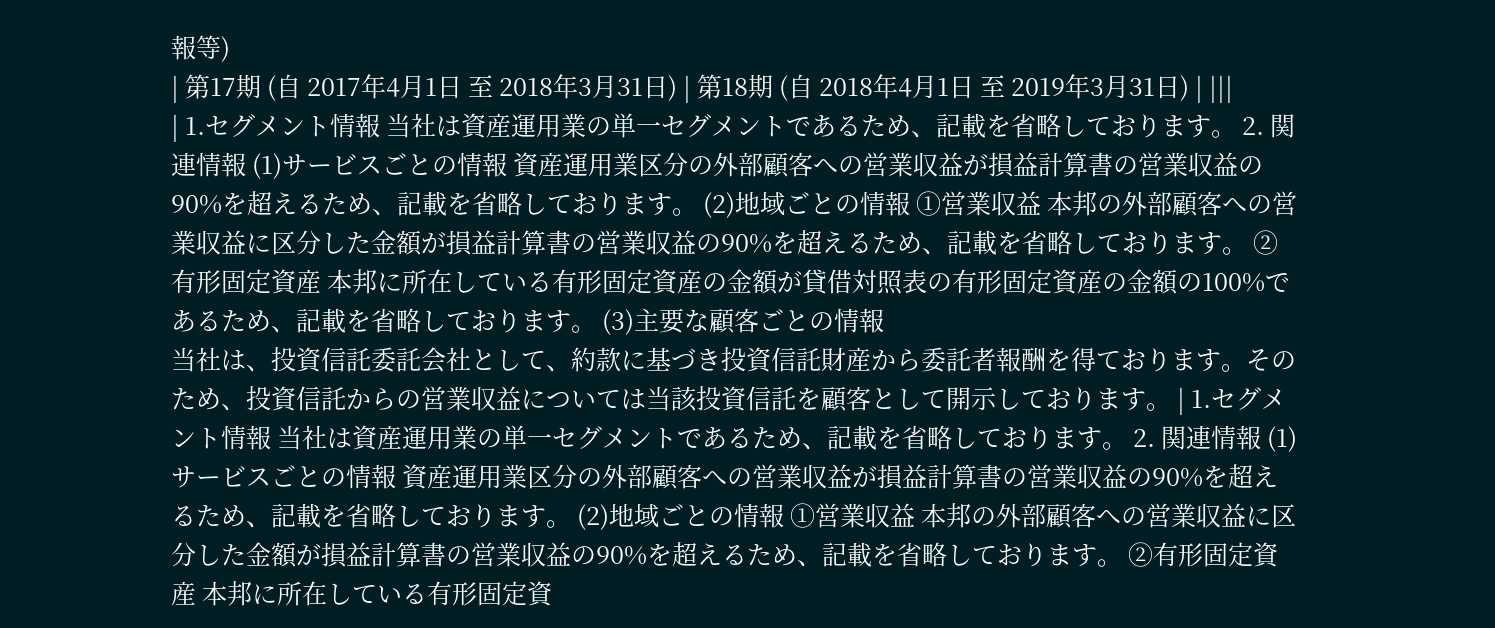報等)
| 第17期 (自 2017年4月1日 至 2018年3月31日) | 第18期 (自 2018年4月1日 至 2019年3月31日) | |||
| 1.セグメント情報 当社は資産運用業の単一セグメントであるため、記載を省略しております。 2. 関連情報 (1)サービスごとの情報 資産運用業区分の外部顧客への営業収益が損益計算書の営業収益の90%を超えるため、記載を省略しております。 (2)地域ごとの情報 ①営業収益 本邦の外部顧客への営業収益に区分した金額が損益計算書の営業収益の90%を超えるため、記載を省略しております。 ②有形固定資産 本邦に所在している有形固定資産の金額が貸借対照表の有形固定資産の金額の100%であるため、記載を省略しております。 (3)主要な顧客ごとの情報
当社は、投資信託委託会社として、約款に基づき投資信託財産から委託者報酬を得ております。そのため、投資信託からの営業収益については当該投資信託を顧客として開示しております。 | 1.セグメント情報 当社は資産運用業の単一セグメントであるため、記載を省略しております。 2. 関連情報 (1)サービスごとの情報 資産運用業区分の外部顧客への営業収益が損益計算書の営業収益の90%を超えるため、記載を省略しております。 (2)地域ごとの情報 ①営業収益 本邦の外部顧客への営業収益に区分した金額が損益計算書の営業収益の90%を超えるため、記載を省略しております。 ②有形固定資産 本邦に所在している有形固定資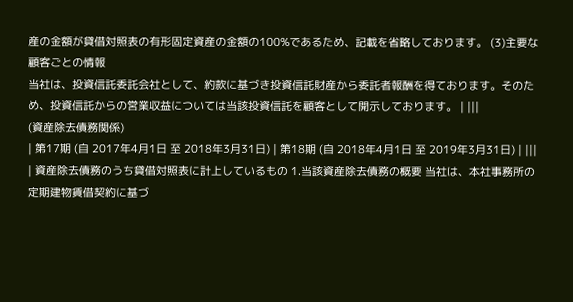産の金額が貸借対照表の有形固定資産の金額の100%であるため、記載を省略しております。 (3)主要な顧客ごとの情報
当社は、投資信託委託会社として、約款に基づき投資信託財産から委託者報酬を得ております。そのため、投資信託からの営業収益については当該投資信託を顧客として開示しております。 | |||
(資産除去債務関係)
| 第17期 (自 2017年4月1日 至 2018年3月31日) | 第18期 (自 2018年4月1日 至 2019年3月31日) | |||
| 資産除去債務のうち貸借対照表に計上しているもの 1.当該資産除去債務の概要 当社は、本社事務所の定期建物賃借契約に基づ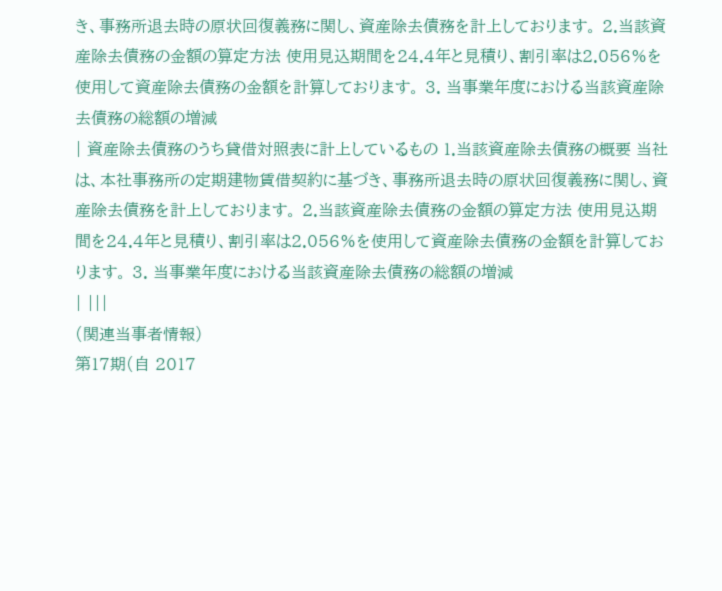き、事務所退去時の原状回復義務に関し、資産除去債務を計上しております。 2.当該資産除去債務の金額の算定方法 使用見込期間を24.4年と見積り、割引率は2.056%を使用して資産除去債務の金額を計算しております。 3. 当事業年度における当該資産除去債務の総額の増減
| 資産除去債務のうち貸借対照表に計上しているもの 1.当該資産除去債務の概要 当社は、本社事務所の定期建物賃借契約に基づき、事務所退去時の原状回復義務に関し、資産除去債務を計上しております。 2.当該資産除去債務の金額の算定方法 使用見込期間を24.4年と見積り、割引率は2.056%を使用して資産除去債務の金額を計算しております。 3. 当事業年度における当該資産除去債務の総額の増減
| |||
(関連当事者情報)
第17期(自 2017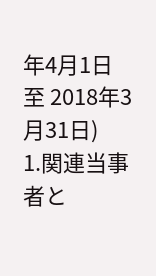年4月1日 至 2018年3月31日)
1.関連当事者と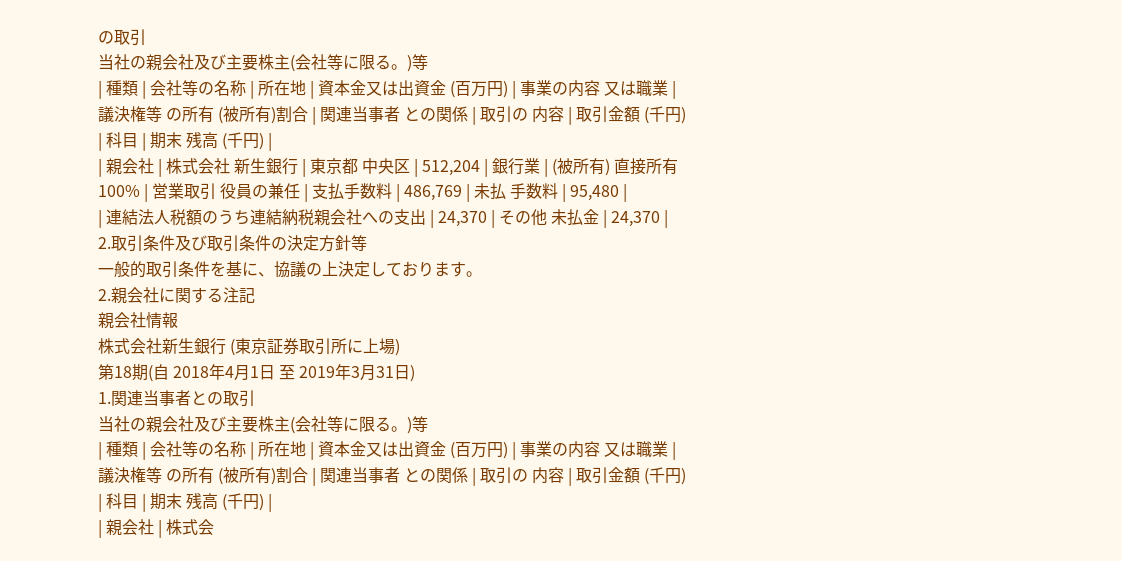の取引
当社の親会社及び主要株主(会社等に限る。)等
| 種類 | 会社等の名称 | 所在地 | 資本金又は出資金 (百万円) | 事業の内容 又は職業 | 議決権等 の所有 (被所有)割合 | 関連当事者 との関係 | 取引の 内容 | 取引金額 (千円) | 科目 | 期末 残高 (千円) |
| 親会社 | 株式会社 新生銀行 | 東京都 中央区 | 512,204 | 銀行業 | (被所有) 直接所有 100% | 営業取引 役員の兼任 | 支払手数料 | 486,769 | 未払 手数料 | 95,480 |
| 連結法人税額のうち連結納税親会社への支出 | 24,370 | その他 未払金 | 24,370 |
2.取引条件及び取引条件の決定方針等
一般的取引条件を基に、協議の上決定しております。
2.親会社に関する注記
親会社情報
株式会社新生銀行 (東京証券取引所に上場)
第18期(自 2018年4月1日 至 2019年3月31日)
1.関連当事者との取引
当社の親会社及び主要株主(会社等に限る。)等
| 種類 | 会社等の名称 | 所在地 | 資本金又は出資金 (百万円) | 事業の内容 又は職業 | 議決権等 の所有 (被所有)割合 | 関連当事者 との関係 | 取引の 内容 | 取引金額 (千円) | 科目 | 期末 残高 (千円) |
| 親会社 | 株式会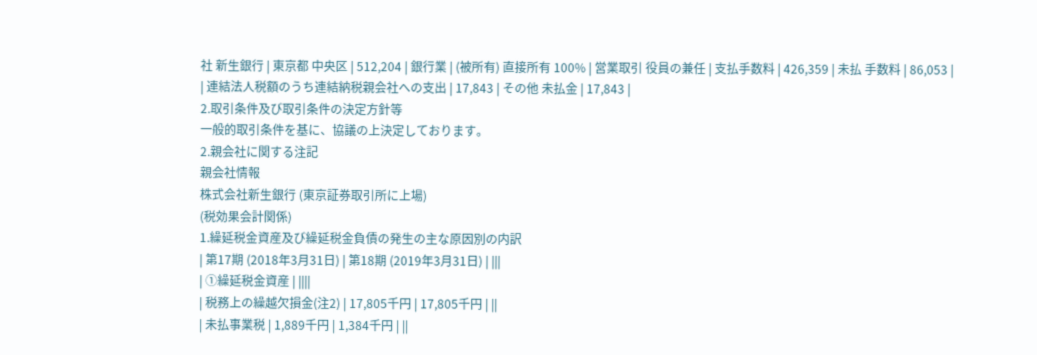社 新生銀行 | 東京都 中央区 | 512,204 | 銀行業 | (被所有) 直接所有 100% | 営業取引 役員の兼任 | 支払手数料 | 426,359 | 未払 手数料 | 86,053 |
| 連結法人税額のうち連結納税親会社への支出 | 17,843 | その他 未払金 | 17,843 |
2.取引条件及び取引条件の決定方針等
一般的取引条件を基に、協議の上決定しております。
2.親会社に関する注記
親会社情報
株式会社新生銀行 (東京証券取引所に上場)
(税効果会計関係)
1.繰延税金資産及び繰延税金負債の発生の主な原因別の内訳
| 第17期 (2018年3月31日) | 第18期 (2019年3月31日) | |||
| ①繰延税金資産 | ||||
| 税務上の繰越欠損金(注2) | 17,805千円 | 17,805千円 | ||
| 未払事業税 | 1,889千円 | 1,384千円 | ||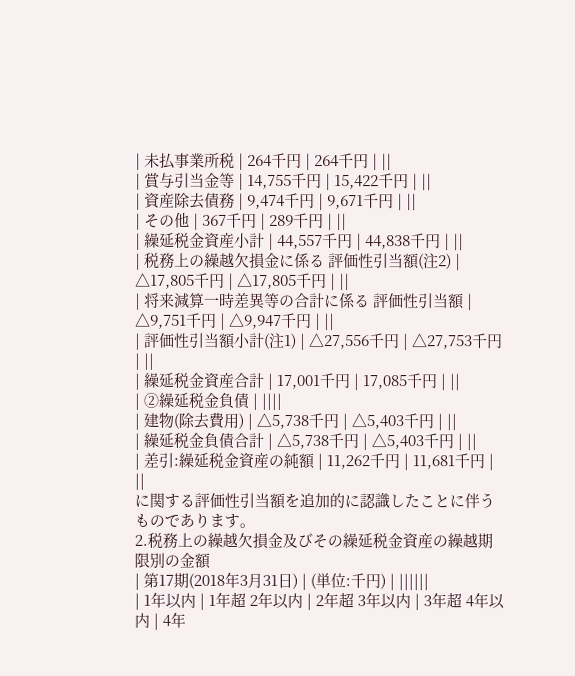| 未払事業所税 | 264千円 | 264千円 | ||
| 賞与引当金等 | 14,755千円 | 15,422千円 | ||
| 資産除去債務 | 9,474千円 | 9,671千円 | ||
| その他 | 367千円 | 289千円 | ||
| 繰延税金資産小計 | 44,557千円 | 44,838千円 | ||
| 税務上の繰越欠損金に係る 評価性引当額(注2) | △17,805千円 | △17,805千円 | ||
| 将来減算一時差異等の合計に係る 評価性引当額 | △9,751千円 | △9,947千円 | ||
| 評価性引当額小計(注1) | △27,556千円 | △27,753千円 | ||
| 繰延税金資産合計 | 17,001千円 | 17,085千円 | ||
| ②繰延税金負債 | ||||
| 建物(除去費用) | △5,738千円 | △5,403千円 | ||
| 繰延税金負債合計 | △5,738千円 | △5,403千円 | ||
| 差引:繰延税金資産の純額 | 11,262千円 | 11,681千円 | ||
に関する評価性引当額を追加的に認識したことに伴うものであります。
2.税務上の繰越欠損金及びその繰延税金資産の繰越期限別の金額
| 第17期(2018年3月31日) | (単位:千円) | ||||||
| 1年以内 | 1年超 2年以内 | 2年超 3年以内 | 3年超 4年以内 | 4年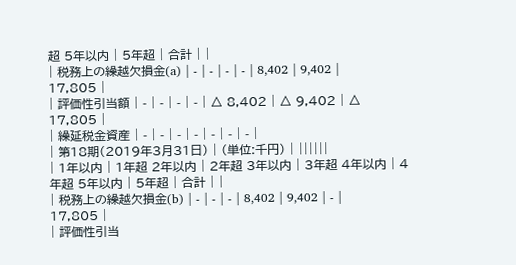超 5年以内 | 5年超 | 合計 | |
| 税務上の繰越欠損金(a) | - | - | - | - | 8,402 | 9,402 | 17,805 |
| 評価性引当額 | - | - | - | - | △ 8,402 | △ 9,402 | △ 17,805 |
| 繰延税金資産 | - | - | - | - | - | - | - |
| 第18期(2019年3月31日) | (単位:千円) | ||||||
| 1年以内 | 1年超 2年以内 | 2年超 3年以内 | 3年超 4年以内 | 4年超 5年以内 | 5年超 | 合計 | |
| 税務上の繰越欠損金(b) | - | - | - | 8,402 | 9,402 | - | 17,805 |
| 評価性引当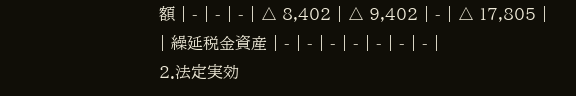額 | - | - | - | △ 8,402 | △ 9,402 | - | △ 17,805 |
| 繰延税金資産 | - | - | - | - | - | - | - |
2.法定実効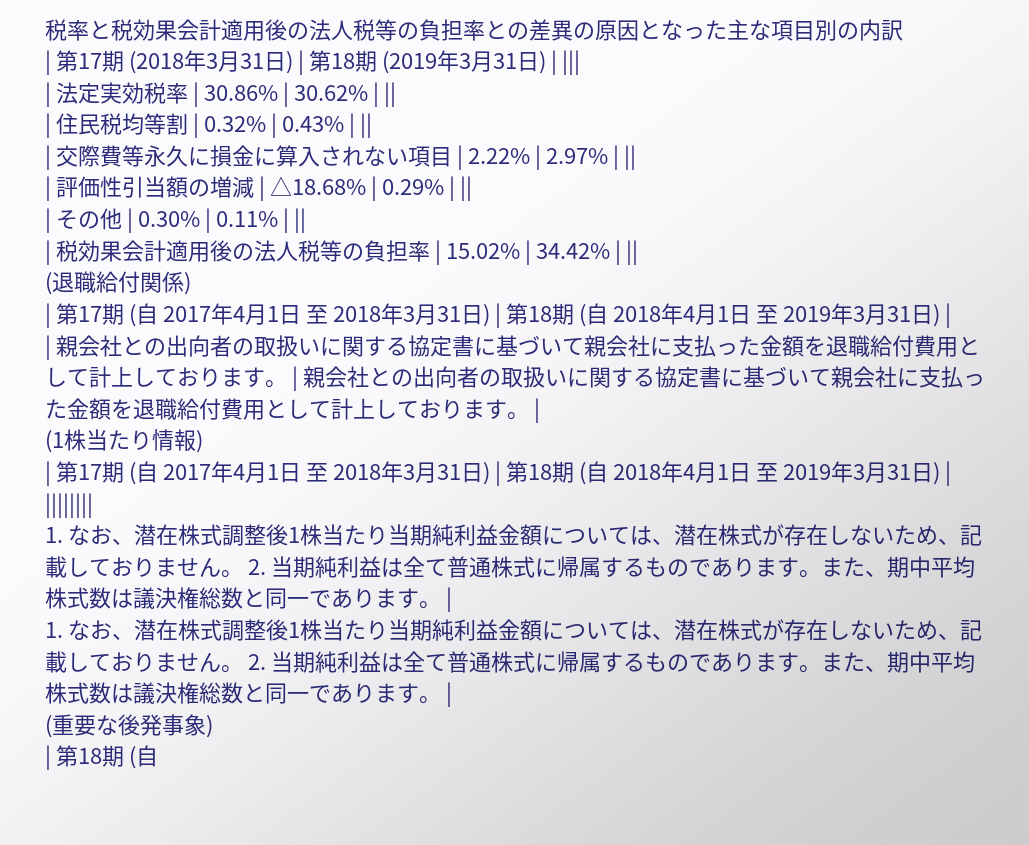税率と税効果会計適用後の法人税等の負担率との差異の原因となった主な項目別の内訳
| 第17期 (2018年3月31日) | 第18期 (2019年3月31日) | |||
| 法定実効税率 | 30.86% | 30.62% | ||
| 住民税均等割 | 0.32% | 0.43% | ||
| 交際費等永久に損金に算入されない項目 | 2.22% | 2.97% | ||
| 評価性引当額の増減 | △18.68% | 0.29% | ||
| その他 | 0.30% | 0.11% | ||
| 税効果会計適用後の法人税等の負担率 | 15.02% | 34.42% | ||
(退職給付関係)
| 第17期 (自 2017年4月1日 至 2018年3月31日) | 第18期 (自 2018年4月1日 至 2019年3月31日) |
| 親会社との出向者の取扱いに関する協定書に基づいて親会社に支払った金額を退職給付費用として計上しております。 | 親会社との出向者の取扱いに関する協定書に基づいて親会社に支払った金額を退職給付費用として計上しております。 |
(1株当たり情報)
| 第17期 (自 2017年4月1日 至 2018年3月31日) | 第18期 (自 2018年4月1日 至 2019年3月31日) | ||||||||
1. なお、潜在株式調整後1株当たり当期純利益金額については、潜在株式が存在しないため、記載しておりません。 2. 当期純利益は全て普通株式に帰属するものであります。また、期中平均株式数は議決権総数と同一であります。 |
1. なお、潜在株式調整後1株当たり当期純利益金額については、潜在株式が存在しないため、記載しておりません。 2. 当期純利益は全て普通株式に帰属するものであります。また、期中平均株式数は議決権総数と同一であります。 |
(重要な後発事象)
| 第18期 (自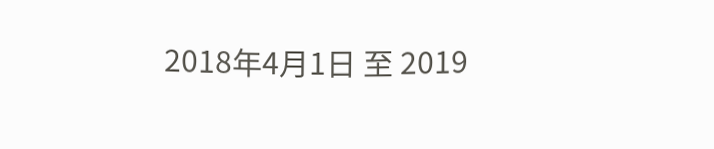2018年4月1日 至 2019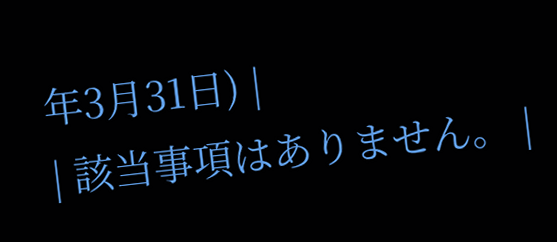年3月31日) |
| 該当事項はありません。 |